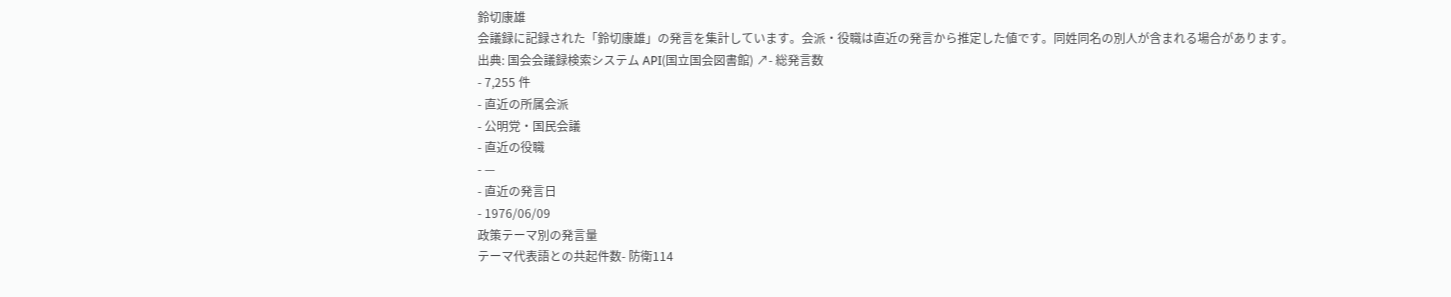鈴切康雄
会議録に記録された「鈴切康雄」の発言を集計しています。会派・役職は直近の発言から推定した値です。同姓同名の別人が含まれる場合があります。
出典: 国会会議録検索システム API(国立国会図書館) ↗- 総発言数
- 7,255 件
- 直近の所属会派
- 公明党・国民会議
- 直近の役職
- —
- 直近の発言日
- 1976/06/09
政策テーマ別の発言量
テーマ代表語との共起件数- 防衛114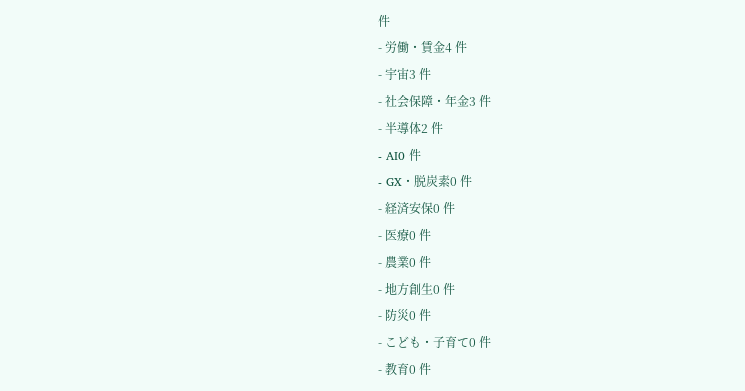件
- 労働・賃金4 件
- 宇宙3 件
- 社会保障・年金3 件
- 半導体2 件
- AI0 件
- GX・脱炭素0 件
- 経済安保0 件
- 医療0 件
- 農業0 件
- 地方創生0 件
- 防災0 件
- こども・子育て0 件
- 教育0 件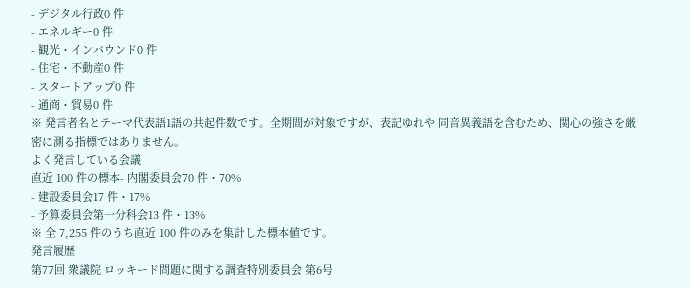- デジタル行政0 件
- エネルギー0 件
- 観光・インバウンド0 件
- 住宅・不動産0 件
- スタートアップ0 件
- 通商・貿易0 件
※ 発言者名とテーマ代表語1語の共起件数です。全期間が対象ですが、表記ゆれや 同音異義語を含むため、関心の強さを厳密に測る指標ではありません。
よく発言している会議
直近 100 件の標本- 内閣委員会70 件・70%
- 建設委員会17 件・17%
- 予算委員会第一分科会13 件・13%
※ 全 7,255 件のうち直近 100 件のみを集計した標本値です。
発言履歴
第77回 衆議院 ロッキード問題に関する調査特別委員会 第6号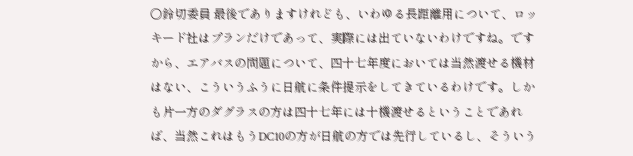○鈴切委員 最後でありますけれども、いわゆる長距離用について、ロッキード社はプランだけであって、実際には出ていないわけですね。ですから、エアバスの問題について、四十七年度においては当然渡せる機材はない、こういうふうに日航に条件提示をしてきているわけです。しかも片一方のダグラスの方は四十七年には十機渡せるということであれば、当然これはもうDC10の方が日航の方では先行しているし、そういう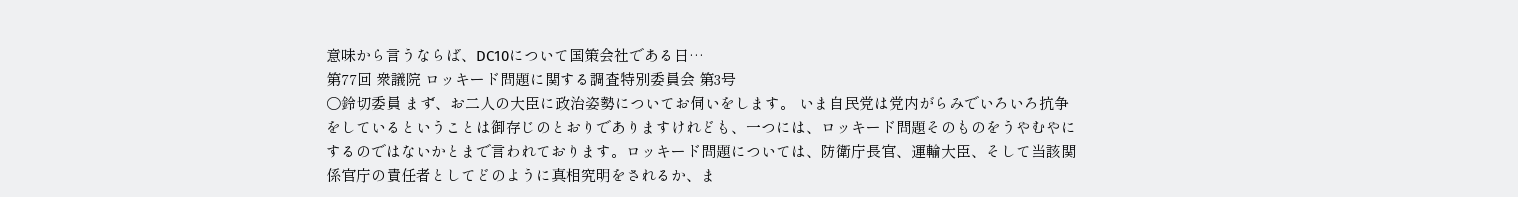意味から言うならば、DC10について国策会社である日…
第77回 衆議院 ロッキード問題に関する調査特別委員会 第3号
○鈴切委員 まず、お二人の大臣に政治姿勢についてお伺いをします。 いま自民党は党内がらみでいろいろ抗争をしているということは御存じのとおりでありますけれども、一つには、ロッキード問題そのものをうやむやにするのではないかとまで言われております。ロッキード問題については、防衛庁長官、運輸大臣、そして当該関係官庁の責任者としてどのように真相究明をされるか、ま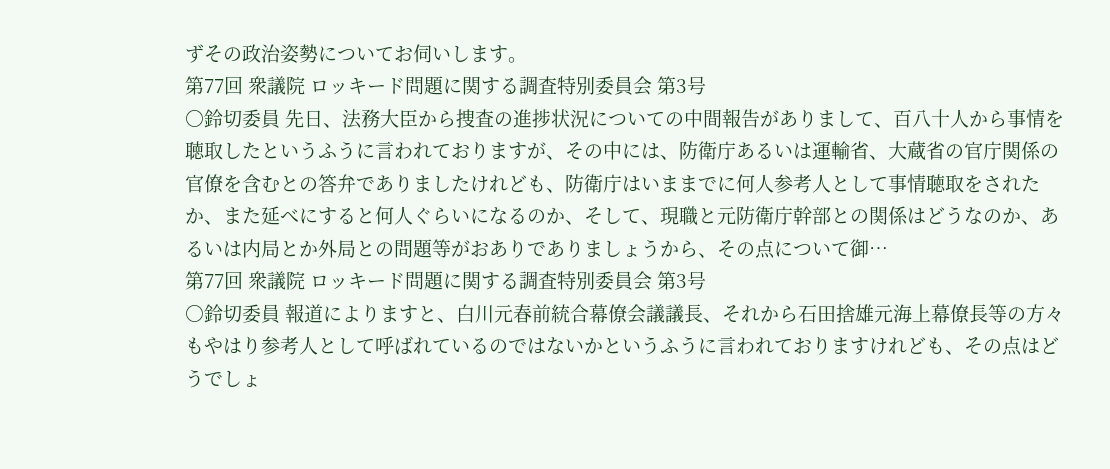ずその政治姿勢についてお伺いします。
第77回 衆議院 ロッキード問題に関する調査特別委員会 第3号
○鈴切委員 先日、法務大臣から捜査の進捗状況についての中間報告がありまして、百八十人から事情を聴取したというふうに言われておりますが、その中には、防衛庁あるいは運輸省、大蔵省の官庁関係の官僚を含むとの答弁でありましたけれども、防衛庁はいままでに何人参考人として事情聴取をされたか、また延べにすると何人ぐらいになるのか、そして、現職と元防衛庁幹部との関係はどうなのか、あるいは内局とか外局との問題等がおありでありましょうから、その点について御…
第77回 衆議院 ロッキード問題に関する調査特別委員会 第3号
○鈴切委員 報道によりますと、白川元春前統合幕僚会議議長、それから石田捨雄元海上幕僚長等の方々もやはり参考人として呼ばれているのではないかというふうに言われておりますけれども、その点はどうでしょ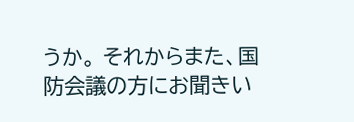うか。 それからまた、国防会議の方にお聞きい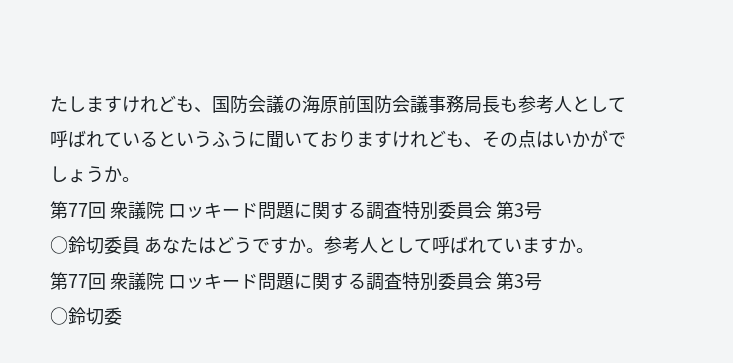たしますけれども、国防会議の海原前国防会議事務局長も参考人として呼ばれているというふうに聞いておりますけれども、その点はいかがでしょうか。
第77回 衆議院 ロッキード問題に関する調査特別委員会 第3号
○鈴切委員 あなたはどうですか。参考人として呼ばれていますか。
第77回 衆議院 ロッキード問題に関する調査特別委員会 第3号
○鈴切委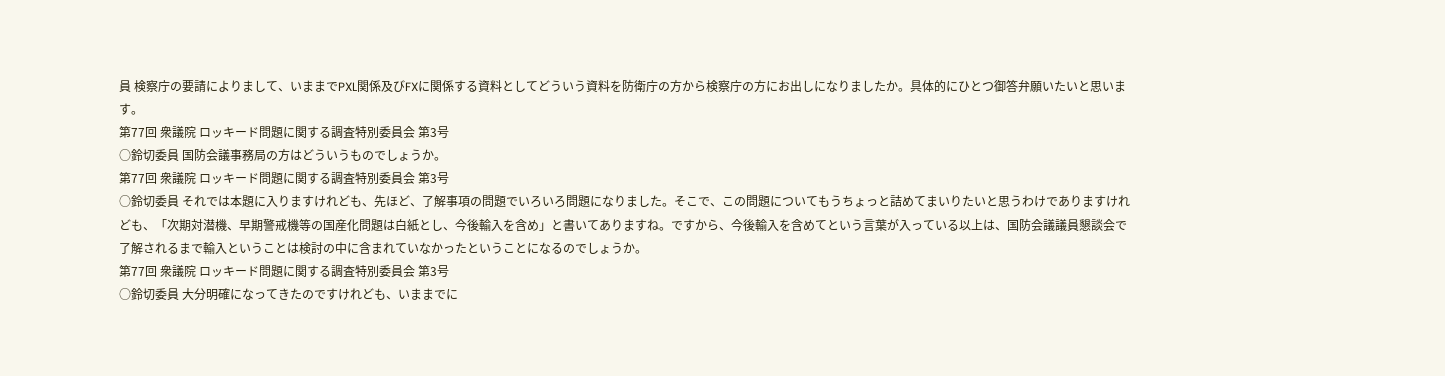員 検察庁の要請によりまして、いままでPXL関係及びFXに関係する資料としてどういう資料を防衛庁の方から検察庁の方にお出しになりましたか。具体的にひとつ御答弁願いたいと思います。
第77回 衆議院 ロッキード問題に関する調査特別委員会 第3号
○鈴切委員 国防会議事務局の方はどういうものでしょうか。
第77回 衆議院 ロッキード問題に関する調査特別委員会 第3号
○鈴切委員 それでは本題に入りますけれども、先ほど、了解事項の問題でいろいろ問題になりました。そこで、この問題についてもうちょっと詰めてまいりたいと思うわけでありますけれども、「次期対潜機、早期警戒機等の国産化問題は白紙とし、今後輸入を含め」と書いてありますね。ですから、今後輸入を含めてという言葉が入っている以上は、国防会議議員懇談会で了解されるまで輸入ということは検討の中に含まれていなかったということになるのでしょうか。
第77回 衆議院 ロッキード問題に関する調査特別委員会 第3号
○鈴切委員 大分明確になってきたのですけれども、いままでに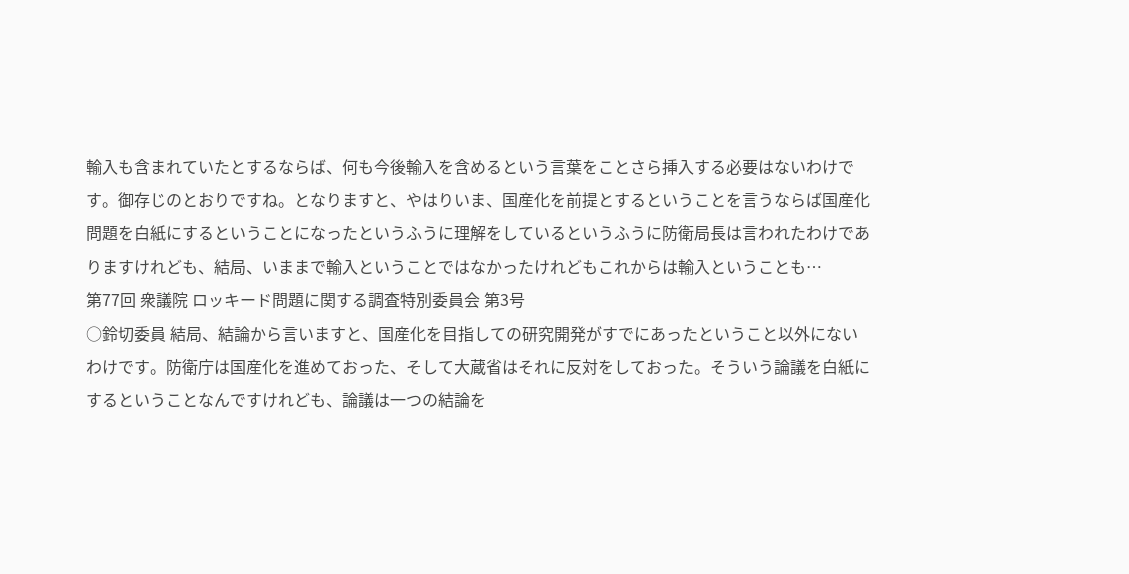輸入も含まれていたとするならば、何も今後輸入を含めるという言葉をことさら挿入する必要はないわけです。御存じのとおりですね。となりますと、やはりいま、国産化を前提とするということを言うならば国産化問題を白紙にするということになったというふうに理解をしているというふうに防衛局長は言われたわけでありますけれども、結局、いままで輸入ということではなかったけれどもこれからは輸入ということも…
第77回 衆議院 ロッキード問題に関する調査特別委員会 第3号
○鈴切委員 結局、結論から言いますと、国産化を目指しての研究開発がすでにあったということ以外にないわけです。防衛庁は国産化を進めておった、そして大蔵省はそれに反対をしておった。そういう論議を白紙にするということなんですけれども、論議は一つの結論を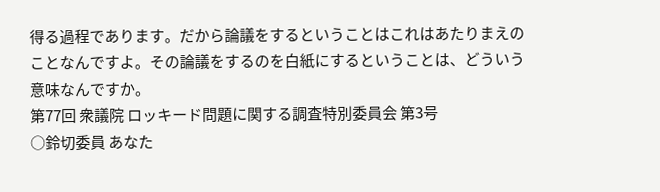得る過程であります。だから論議をするということはこれはあたりまえのことなんですよ。その論議をするのを白紙にするということは、どういう意味なんですか。
第77回 衆議院 ロッキード問題に関する調査特別委員会 第3号
○鈴切委員 あなた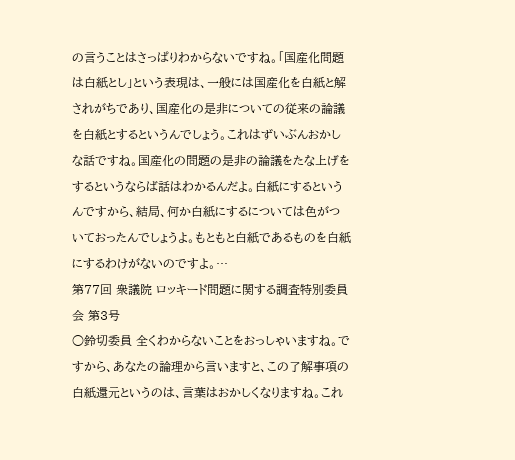の言うことはさっぱりわからないですね。「国産化問題は白紙とし」という表現は、一般には国産化を白紙と解されがちであり、国産化の是非についての従来の論議を白紙とするというんでしょう。これはずいぶんおかしな話ですね。国産化の問題の是非の論議をたな上げをするというならば話はわかるんだよ。白紙にするというんですから、結局、何か白紙にするについては色がついておったんでしょうよ。もともと白紙であるものを白紙にするわけがないのですよ。…
第77回 衆議院 ロッキード問題に関する調査特別委員会 第3号
○鈴切委員 全くわからないことをおっしゃいますね。ですから、あなたの論理から言いますと、この了解事項の白紙還元というのは、言葉はおかしくなりますね。これ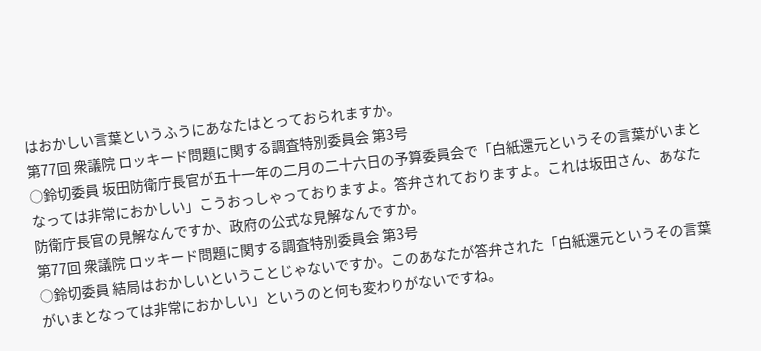はおかしい言葉というふうにあなたはとっておられますか。
第77回 衆議院 ロッキード問題に関する調査特別委員会 第3号
○鈴切委員 坂田防衛庁長官が五十一年の二月の二十六日の予算委員会で「白紙還元というその言葉がいまとなっては非常におかしい」こうおっしゃっておりますよ。答弁されておりますよ。これは坂田さん、あなた防衛庁長官の見解なんですか、政府の公式な見解なんですか。
第77回 衆議院 ロッキード問題に関する調査特別委員会 第3号
○鈴切委員 結局はおかしいということじゃないですか。このあなたが答弁された「白紙還元というその言葉がいまとなっては非常におかしい」というのと何も変わりがないですね。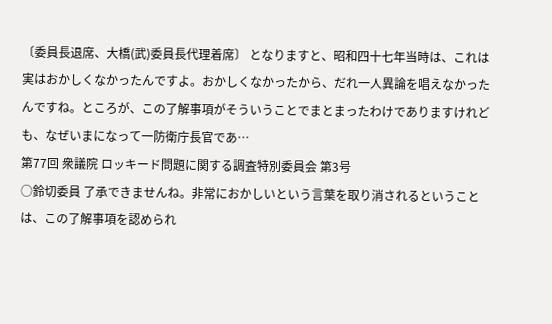〔委員長退席、大橋(武)委員長代理着席〕 となりますと、昭和四十七年当時は、これは実はおかしくなかったんですよ。おかしくなかったから、だれ一人異論を唱えなかったんですね。ところが、この了解事項がそういうことでまとまったわけでありますけれども、なぜいまになって一防衛庁長官であ…
第77回 衆議院 ロッキード問題に関する調査特別委員会 第3号
○鈴切委員 了承できませんね。非常におかしいという言葉を取り消されるということは、この了解事項を認められ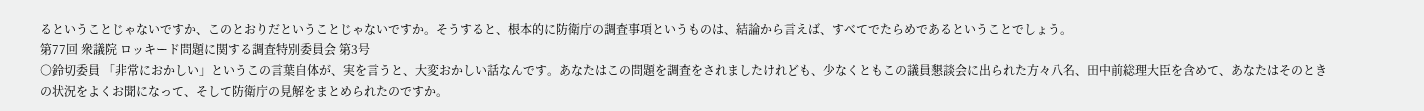るということじゃないですか、このとおりだということじゃないですか。そうすると、根本的に防衛庁の調査事項というものは、結論から言えば、すべてでたらめであるということでしょう。
第77回 衆議院 ロッキード問題に関する調査特別委員会 第3号
○鈴切委員 「非常におかしい」というこの言葉自体が、実を言うと、大変おかしい話なんです。あなたはこの問題を調査をされましたけれども、少なくともこの議員懇談会に出られた方々八名、田中前総理大臣を含めて、あなたはそのときの状況をよくお聞になって、そして防衛庁の見解をまとめられたのですか。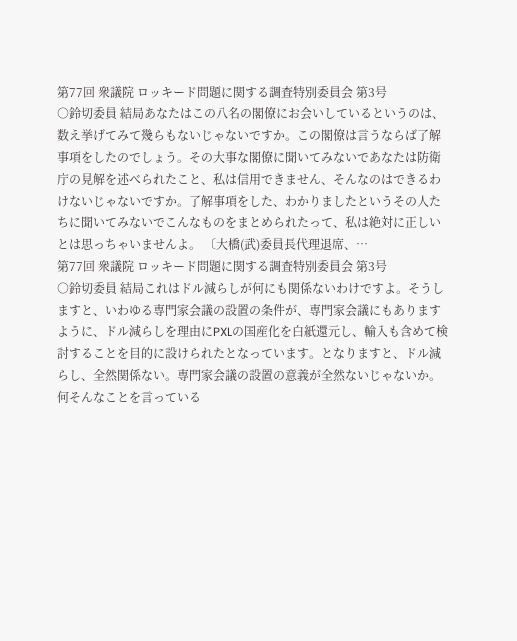第77回 衆議院 ロッキード問題に関する調査特別委員会 第3号
○鈴切委員 結局あなたはこの八名の閣僚にお会いしているというのは、数え挙げてみて幾らもないじゃないですか。この閣僚は言うならば了解事項をしたのでしょう。その大事な閣僚に聞いてみないであなたは防衛庁の見解を述べられたこと、私は信用できません、そんなのはできるわけないじゃないですか。了解事項をした、わかりましたというその人たちに聞いてみないでこんなものをまとめられたって、私は絶対に正しいとは思っちゃいませんよ。 〔大橋(武)委員長代理退席、…
第77回 衆議院 ロッキード問題に関する調査特別委員会 第3号
○鈴切委員 結局これはドル減らしが何にも関係ないわけですよ。そうしますと、いわゆる専門家会議の設置の条件が、専門家会議にもありますように、ドル減らしを理由にPXLの国産化を白紙還元し、輸入も含めて検討することを目的に設けられたとなっています。となりますと、ドル減らし、全然関係ない。専門家会議の設置の意義が全然ないじゃないか。何そんなことを言っている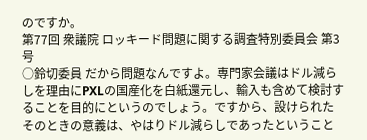のですか。
第77回 衆議院 ロッキード問題に関する調査特別委員会 第3号
○鈴切委員 だから問題なんですよ。専門家会議はドル減らしを理由にPXLの国産化を白紙還元し、輸入も含めて検討することを目的にというのでしょう。ですから、設けられたそのときの意義は、やはりドル減らしであったということ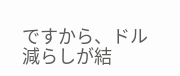ですから、ドル減らしが結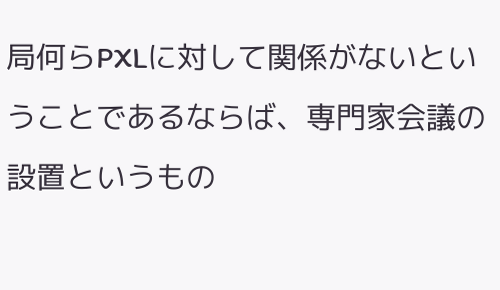局何らPXLに対して関係がないということであるならば、専門家会議の設置というもの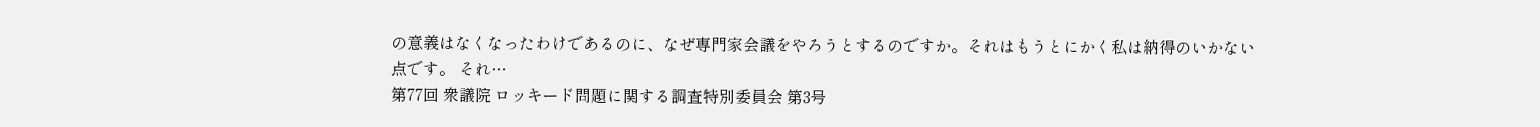の意義はなくなったわけであるのに、なぜ専門家会議をやろうとするのですか。それはもうとにかく私は納得のいかない点です。 それ…
第77回 衆議院 ロッキード問題に関する調査特別委員会 第3号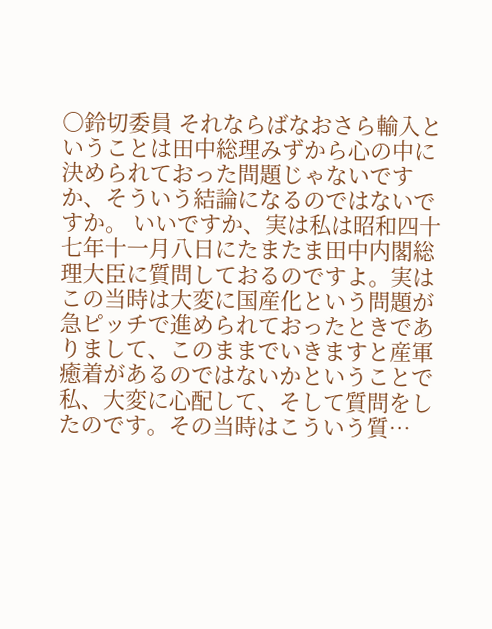○鈴切委員 それならばなおさら輸入ということは田中総理みずから心の中に決められておった問題じゃないですか、そういう結論になるのではないですか。 いいですか、実は私は昭和四十七年十一月八日にたまたま田中内閣総理大臣に質問しておるのですよ。実はこの当時は大変に国産化という問題が急ピッチで進められておったときでありまして、このままでいきますと産軍癒着があるのではないかということで私、大変に心配して、そして質問をしたのです。その当時はこういう質…